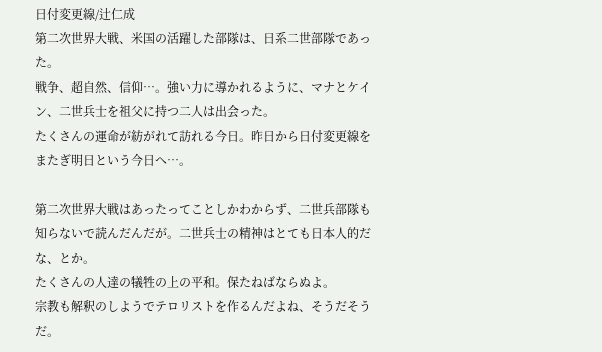日付変更線/辻仁成
第二次世界大戦、米国の活躍した部隊は、日系二世部隊であった。
戦争、超自然、信仰…。強い力に導かれるように、マナとケイン、二世兵士を祖父に持つ二人は出会った。
たくさんの運命が紡がれて訪れる今日。昨日から日付変更線をまたぎ明日という今日へ…。

第二次世界大戦はあったってことしかわからず、二世兵部隊も知らないで読んだんだが。二世兵士の精神はとても日本人的だな、とか。
たくさんの人達の犠牲の上の平和。保たねばならぬよ。
宗教も解釈のしようでテロリストを作るんだよね、そうだそうだ。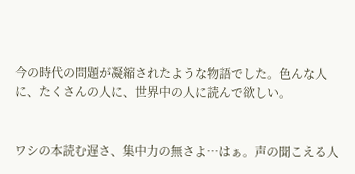今の時代の問題が凝縮されたような物語でした。色んな人に、たくさんの人に、世界中の人に読んで欲しい。


ワシの本読む遅さ、集中力の無さよ…はぁ。声の聞こえる人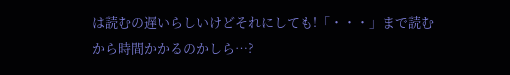は読むの遅いらしいけどそれにしても!「・・・」まで読むから時間かかるのかしら…?